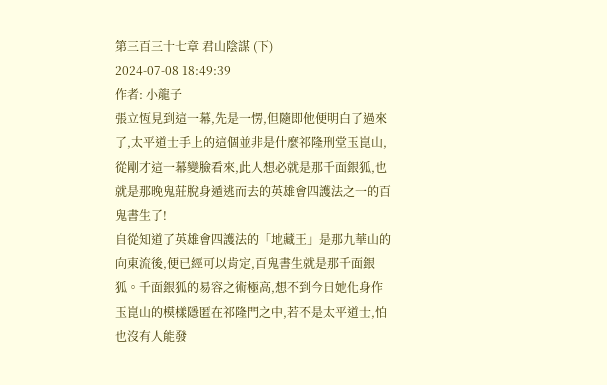第三百三十七章 君山陰謀 (下)
2024-07-08 18:49:39
作者: 小龍子
張立恆見到這一幕,先是一愣,但隨即他便明白了過來了,太平道士手上的這個並非是什麼祁隆刑堂玉崑山,從剛才這一幕變臉看來,此人想必就是那千面銀狐,也就是那晚鬼莊脫身遁逃而去的英雄會四護法之一的百鬼書生了!
自從知道了英雄會四護法的「地藏王」是那九華山的向東流後,便已經可以肯定,百鬼書生就是那千面銀狐。千面銀狐的易容之術極高,想不到今日她化身作玉崑山的模樣隱匿在祁隆門之中,若不是太平道士,怕也沒有人能發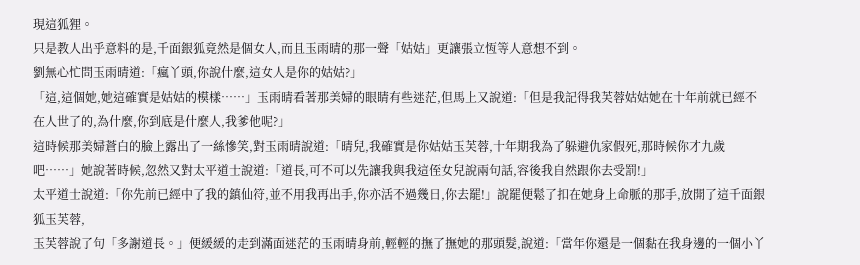現這狐狸。
只是教人出乎意料的是,千面銀狐竟然是個女人,而且玉雨晴的那一聲「姑姑」更讓張立恆等人意想不到。
劉無心忙問玉雨晴道:「瘋丫頭,你說什麼,這女人是你的姑姑?」
「這,這個她,她這確實是姑姑的模樣……」玉雨晴看著那美婦的眼睛有些迷茫,但馬上又說道:「但是我記得我芙蓉姑姑她在十年前就已經不在人世了的,為什麼,你到底是什麼人,我爹他呢?」
這時候那美婦蒼白的臉上露出了一絲慘笑,對玉雨晴說道:「晴兒,我確實是你姑姑玉芙蓉,十年期我為了躲避仇家假死,那時候你才九歲吧……」她說著時候,忽然又對太平道士說道:「道長,可不可以先讓我與我這侄女兒說兩句話,容後我自然跟你去受罰!」
太平道士說道:「你先前已經中了我的鎮仙符,並不用我再出手,你亦活不過幾日,你去罷!」說罷便鬆了扣在她身上命脈的那手,放開了這千面銀狐玉芙蓉,
玉芙蓉說了句「多謝道長。」便緩緩的走到滿面迷茫的玉雨晴身前,輕輕的撫了撫她的那頭髮,說道:「當年你還是一個黏在我身邊的一個小丫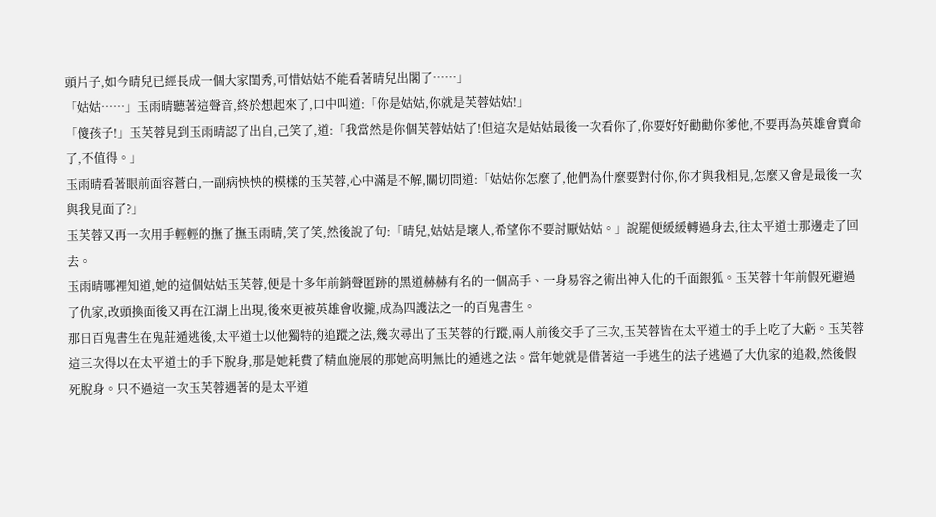頭片子,如今晴兒已經長成一個大家閨秀,可惜姑姑不能看著晴兒出閣了……」
「姑姑……」玉雨晴聽著這聲音,終於想起來了,口中叫道:「你是姑姑,你就是芙蓉姑姑!」
「傻孩子!」玉芙蓉見到玉雨晴認了出自,己笑了,道:「我當然是你個芙蓉姑姑了!但這次是姑姑最後一次看你了,你要好好勸勸你爹他,不要再為英雄會賣命了,不值得。」
玉雨晴看著眼前面容蒼白,一副病怏怏的模樣的玉芙蓉,心中滿是不解,關切問道:「姑姑你怎麼了,他們為什麼要對付你,你才與我相見,怎麼又會是最後一次與我見面了?」
玉芙蓉又再一次用手輕輕的撫了撫玉雨晴,笑了笑,然後說了句:「晴兒,姑姑是壞人,希望你不要討厭姑姑。」說罷便緩緩轉過身去,往太平道士那邊走了回去。
玉雨晴哪裡知道,她的這個姑姑玉芙蓉,便是十多年前銷聲匿跡的黑道赫赫有名的一個高手、一身易容之術出神入化的千面銀狐。玉芙蓉十年前假死避過了仇家,改頭換面後又再在江湖上出現,後來更被英雄會收攏,成為四護法之一的百鬼書生。
那日百鬼書生在鬼莊遁逃後,太平道士以他獨特的追蹤之法,幾次尋出了玉芙蓉的行蹤,兩人前後交手了三次,玉芙蓉皆在太平道士的手上吃了大虧。玉芙蓉這三次得以在太平道士的手下脫身,那是她耗費了精血施展的那她高明無比的遁逃之法。當年她就是借著這一手逃生的法子逃過了大仇家的追殺,然後假死脫身。只不過這一次玉芙蓉遇著的是太平道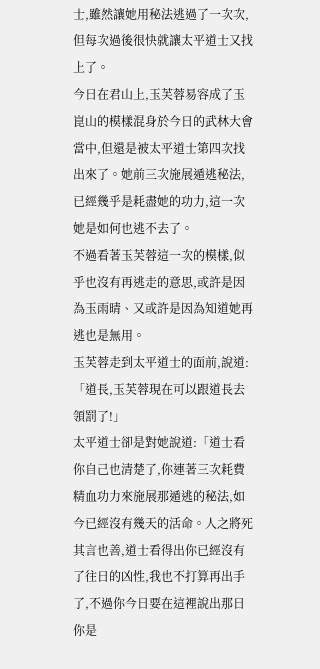士,雖然讓她用秘法逃過了一次次,但每次過後很快就讓太平道士又找上了。
今日在君山上,玉芙蓉易容成了玉崑山的模樣混身於今日的武林大會當中,但還是被太平道士第四次找出來了。她前三次施展遁逃秘法,已經幾乎是耗盡她的功力,這一次她是如何也逃不去了。
不過看著玉芙蓉這一次的模樣,似乎也沒有再逃走的意思,或許是因為玉雨晴、又或許是因為知道她再逃也是無用。
玉芙蓉走到太平道士的面前,說道:「道長,玉芙蓉現在可以跟道長去領罰了!」
太平道士卻是對她說道:「道士看你自己也清楚了,你連著三次耗費精血功力來施展那遁逃的秘法,如今已經沒有幾天的活命。人之將死其言也善,道士看得出你已經沒有了往日的凶性,我也不打算再出手了,不過你今日要在這裡說出那日你是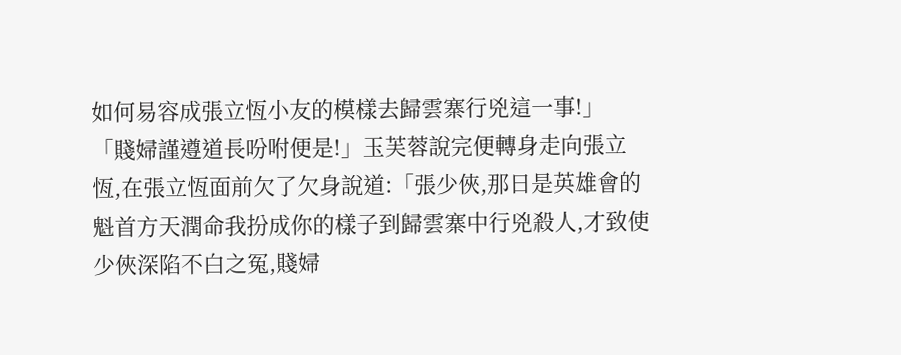如何易容成張立恆小友的模樣去歸雲寨行兇這一事!」
「賤婦謹遵道長吩咐便是!」玉芙蓉說完便轉身走向張立恆,在張立恆面前欠了欠身說道:「張少俠,那日是英雄會的魁首方天潤命我扮成你的樣子到歸雲寨中行兇殺人,才致使少俠深陷不白之冤,賤婦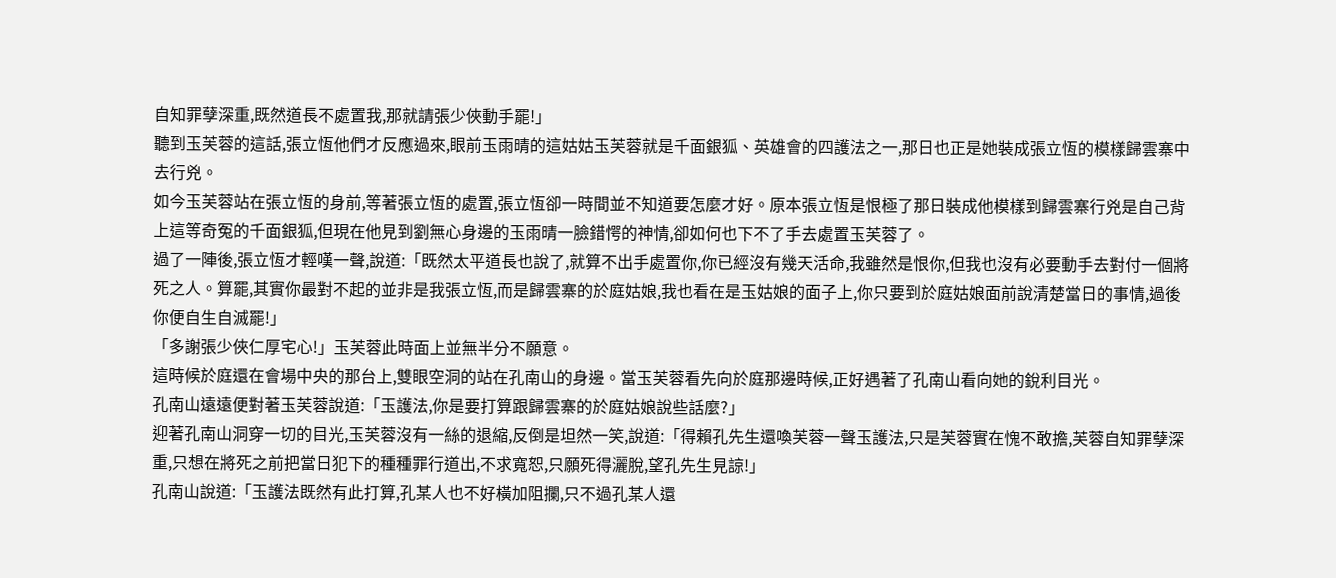自知罪孽深重,既然道長不處置我,那就請張少俠動手罷!」
聽到玉芙蓉的這話,張立恆他們才反應過來,眼前玉雨晴的這姑姑玉芙蓉就是千面銀狐、英雄會的四護法之一,那日也正是她裝成張立恆的模樣歸雲寨中去行兇。
如今玉芙蓉站在張立恆的身前,等著張立恆的處置,張立恆卻一時間並不知道要怎麼才好。原本張立恆是恨極了那日裝成他模樣到歸雲寨行兇是自己背上這等奇冤的千面銀狐,但現在他見到劉無心身邊的玉雨晴一臉錯愕的神情,卻如何也下不了手去處置玉芙蓉了。
過了一陣後,張立恆才輕嘆一聲,說道:「既然太平道長也說了,就算不出手處置你,你已經沒有幾天活命,我雖然是恨你,但我也沒有必要動手去對付一個將死之人。算罷,其實你最對不起的並非是我張立恆,而是歸雲寨的於庭姑娘,我也看在是玉姑娘的面子上,你只要到於庭姑娘面前說清楚當日的事情,過後你便自生自滅罷!」
「多謝張少俠仁厚宅心!」玉芙蓉此時面上並無半分不願意。
這時候於庭還在會場中央的那台上,雙眼空洞的站在孔南山的身邊。當玉芙蓉看先向於庭那邊時候,正好遇著了孔南山看向她的銳利目光。
孔南山遠遠便對著玉芙蓉說道:「玉護法,你是要打算跟歸雲寨的於庭姑娘說些話麼?」
迎著孔南山洞穿一切的目光,玉芙蓉沒有一絲的退縮,反倒是坦然一笑,說道:「得賴孔先生還喚芙蓉一聲玉護法,只是芙蓉實在愧不敢擔,芙蓉自知罪孽深重,只想在將死之前把當日犯下的種種罪行道出,不求寬恕,只願死得灑脫,望孔先生見諒!」
孔南山說道:「玉護法既然有此打算,孔某人也不好橫加阻攔,只不過孔某人還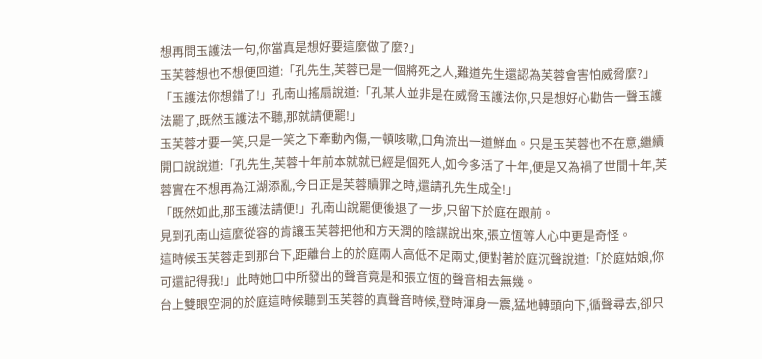想再問玉護法一句,你當真是想好要這麼做了麼?」
玉芙蓉想也不想便回道:「孔先生,芙蓉已是一個將死之人,難道先生還認為芙蓉會害怕威脅麼?」
「玉護法你想錯了!」孔南山搖扇說道:「孔某人並非是在威脅玉護法你,只是想好心勸告一聲玉護法罷了,既然玉護法不聽,那就請便罷!」
玉芙蓉才要一笑,只是一笑之下牽動內傷,一頓咳嗽,口角流出一道鮮血。只是玉芙蓉也不在意,繼續開口說說道:「孔先生,芙蓉十年前本就就已經是個死人,如今多活了十年,便是又為禍了世間十年,芙蓉實在不想再為江湖添亂,今日正是芙蓉贖罪之時,還請孔先生成全!」
「既然如此,那玉護法請便!」孔南山說罷便後退了一步,只留下於庭在跟前。
見到孔南山這麼從容的肯讓玉芙蓉把他和方天潤的陰謀說出來,張立恆等人心中更是奇怪。
這時候玉芙蓉走到那台下,距離台上的於庭兩人高低不足兩丈,便對著於庭沉聲說道:「於庭姑娘,你可還記得我!」此時她口中所發出的聲音竟是和張立恆的聲音相去無幾。
台上雙眼空洞的於庭這時候聽到玉芙蓉的真聲音時候,登時渾身一震,猛地轉頭向下,循聲尋去,卻只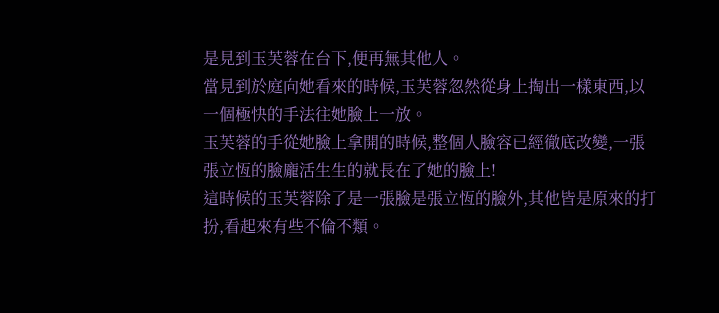是見到玉芙蓉在台下,便再無其他人。
當見到於庭向她看來的時候,玉芙蓉忽然從身上掏出一樣東西,以一個極快的手法往她臉上一放。
玉芙蓉的手從她臉上拿開的時候,整個人臉容已經徹底改變,一張張立恆的臉龐活生生的就長在了她的臉上!
這時候的玉芙蓉除了是一張臉是張立恆的臉外,其他皆是原來的打扮,看起來有些不倫不類。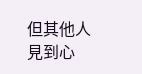但其他人見到心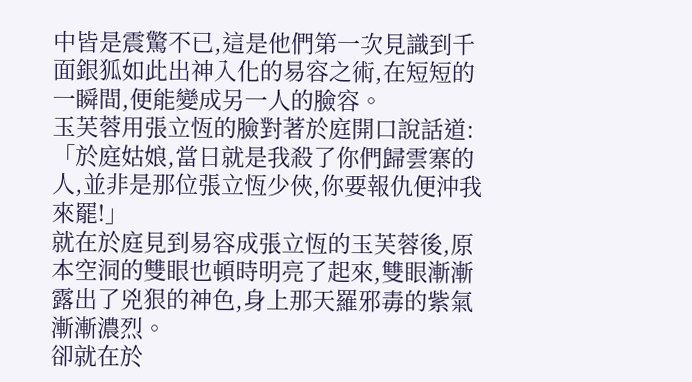中皆是震驚不已,這是他們第一次見識到千面銀狐如此出神入化的易容之術,在短短的一瞬間,便能變成另一人的臉容。
玉芙蓉用張立恆的臉對著於庭開口說話道:「於庭姑娘,當日就是我殺了你們歸雲寨的人,並非是那位張立恆少俠,你要報仇便沖我來罷!」
就在於庭見到易容成張立恆的玉芙蓉後,原本空洞的雙眼也頓時明亮了起來,雙眼漸漸露出了兇狠的神色,身上那天羅邪毒的紫氣漸漸濃烈。
卻就在於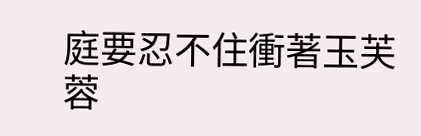庭要忍不住衝著玉芙蓉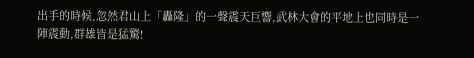出手的時候,忽然君山上「轟隆」的一聲震天巨響,武林大會的平地上也同時是一陣震動,群雄皆是猛驚!